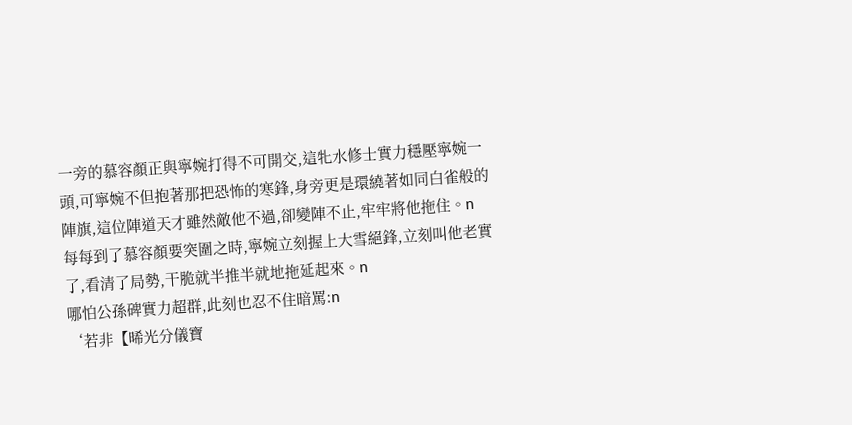一旁的慕容顏正與寧婉打得不可開交,這牝水修士實力穩壓寧婉一頭,可寧婉不但抱著那把恐怖的寒鋒,身旁更是環繞著如同白雀般的陣旗,這位陣道天才雖然敵他不過,卻變陣不止,牢牢將他拖住。n
每每到了慕容顏要突圍之時,寧婉立刻握上大雪絕鋒,立刻叫他老實了,看清了局勢,干脆就半推半就地拖延起來。n
哪怕公孫碑實力超群,此刻也忍不住暗罵:n
‘若非【晞光分儀寶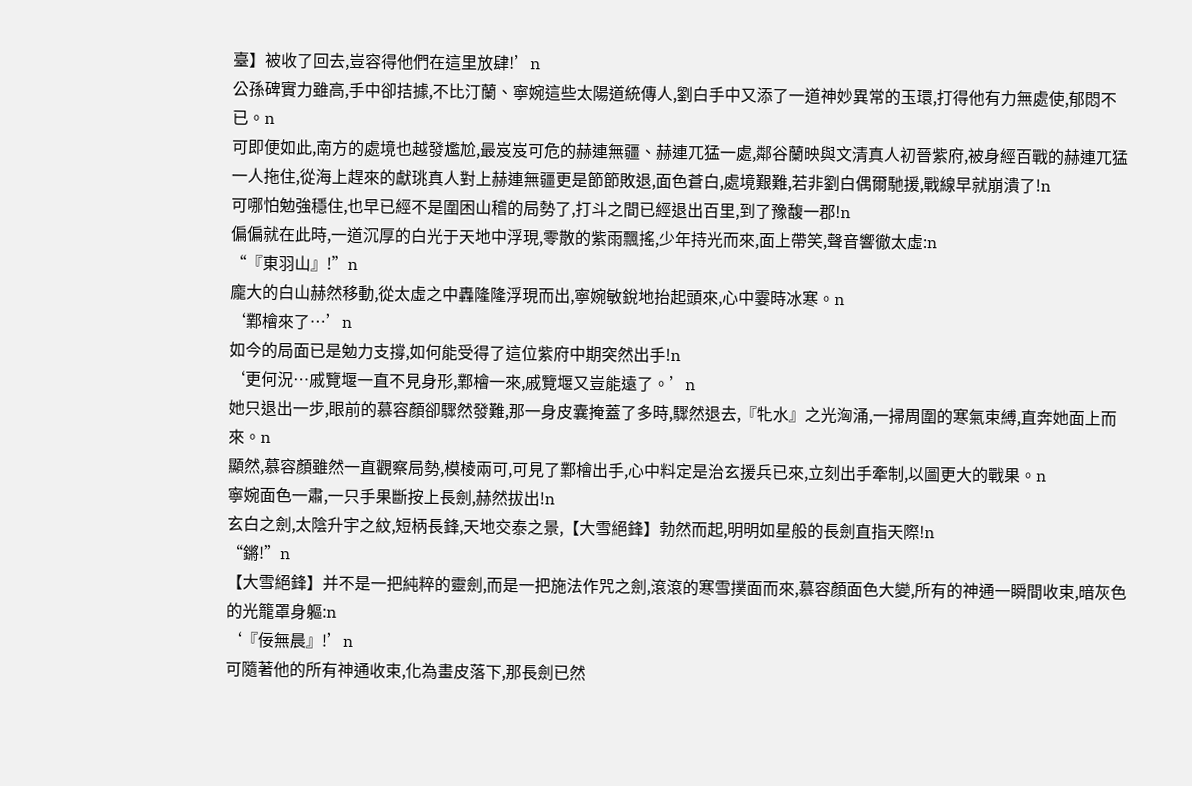臺】被收了回去,豈容得他們在這里放肆!’n
公孫碑實力雖高,手中卻拮據,不比汀蘭、寧婉這些太陽道統傳人,劉白手中又添了一道神妙異常的玉環,打得他有力無處使,郁悶不已。n
可即便如此,南方的處境也越發尷尬,最岌岌可危的赫連無疆、赫連兀猛一處,鄰谷蘭映與文清真人初晉紫府,被身經百戰的赫連兀猛一人拖住,從海上趕來的獻珧真人對上赫連無疆更是節節敗退,面色蒼白,處境艱難,若非劉白偶爾馳援,戰線早就崩潰了!n
可哪怕勉強穩住,也早已經不是圍困山稽的局勢了,打斗之間已經退出百里,到了豫馥一郡!n
偏偏就在此時,一道沉厚的白光于天地中浮現,零散的紫雨飄搖,少年持光而來,面上帶笑,聲音響徹太虛:n
“『東羽山』!”n
龐大的白山赫然移動,從太虛之中轟隆隆浮現而出,寧婉敏銳地抬起頭來,心中霎時冰寒。n
‘鄴檜來了…’n
如今的局面已是勉力支撐,如何能受得了這位紫府中期突然出手!n
‘更何況…戚覽堰一直不見身形,鄴檜一來,戚覽堰又豈能遠了。’n
她只退出一步,眼前的慕容顏卻驟然發難,那一身皮囊掩蓋了多時,驟然退去,『牝水』之光洶涌,一掃周圍的寒氣束縛,直奔她面上而來。n
顯然,慕容顏雖然一直觀察局勢,模棱兩可,可見了鄴檜出手,心中料定是治玄援兵已來,立刻出手牽制,以圖更大的戰果。n
寧婉面色一肅,一只手果斷按上長劍,赫然拔出!n
玄白之劍,太陰升宇之紋,短柄長鋒,天地交泰之景,【大雪絕鋒】勃然而起,明明如星般的長劍直指天際!n
“鏘!”n
【大雪絕鋒】并不是一把純粹的靈劍,而是一把施法作咒之劍,滾滾的寒雪撲面而來,慕容顏面色大變,所有的神通一瞬間收束,暗灰色的光籠罩身軀:n
‘『佞無晨』!’n
可隨著他的所有神通收束,化為畫皮落下,那長劍已然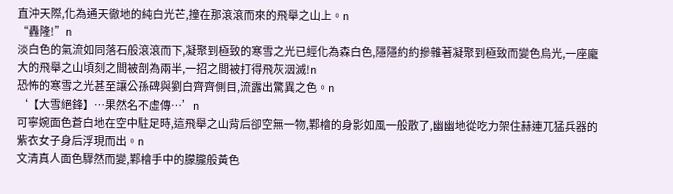直沖天際,化為通天徹地的純白光芒,撞在那滾滾而來的飛舉之山上。n
“轟隆!”n
淡白色的氣流如同落石般滾滾而下,凝聚到極致的寒雪之光已經化為森白色,隱隱約約摻雜著凝聚到極致而變色烏光,一座龐大的飛舉之山頃刻之間被剖為兩半,一招之間被打得飛灰洇滅!n
恐怖的寒雪之光甚至讓公孫碑與劉白齊齊側目,流露出驚異之色。n
‘【大雪絕鋒】…果然名不虛傳…’n
可寧婉面色蒼白地在空中駐足時,這飛舉之山背后卻空無一物,鄴檜的身影如風一般散了,幽幽地從吃力架住赫連兀猛兵器的紫衣女子身后浮現而出。n
文清真人面色驟然而變,鄴檜手中的朦朧般黃色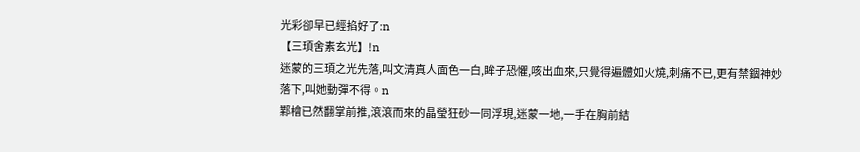光彩卻早已經掐好了:n
【三頊舍素玄光】!n
迷蒙的三頊之光先落,叫文清真人面色一白,眸子恐懼,咳出血來,只覺得遍體如火燒,刺痛不已,更有禁錮神妙落下,叫她動彈不得。n
鄴檜已然翻掌前推,滾滾而來的晶瑩狂砂一同浮現,迷蒙一地,一手在胸前結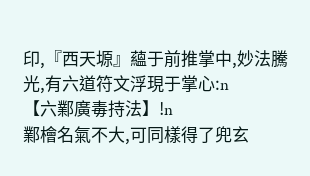印,『西天塬』蘊于前推掌中,妙法騰光,有六道符文浮現于掌心:n
【六鄴廣毒持法】!n
鄴檜名氣不大,可同樣得了兜玄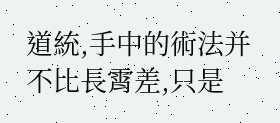道統,手中的術法并不比長霄差,只是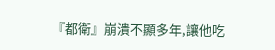『都衛』崩潰不顯多年,讓他吃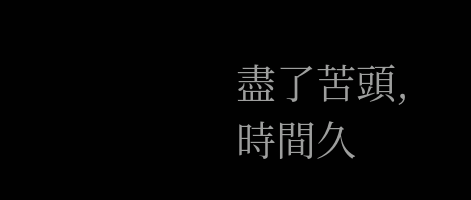盡了苦頭,時間久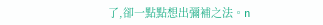了,卻一點點想出彌補之法。n